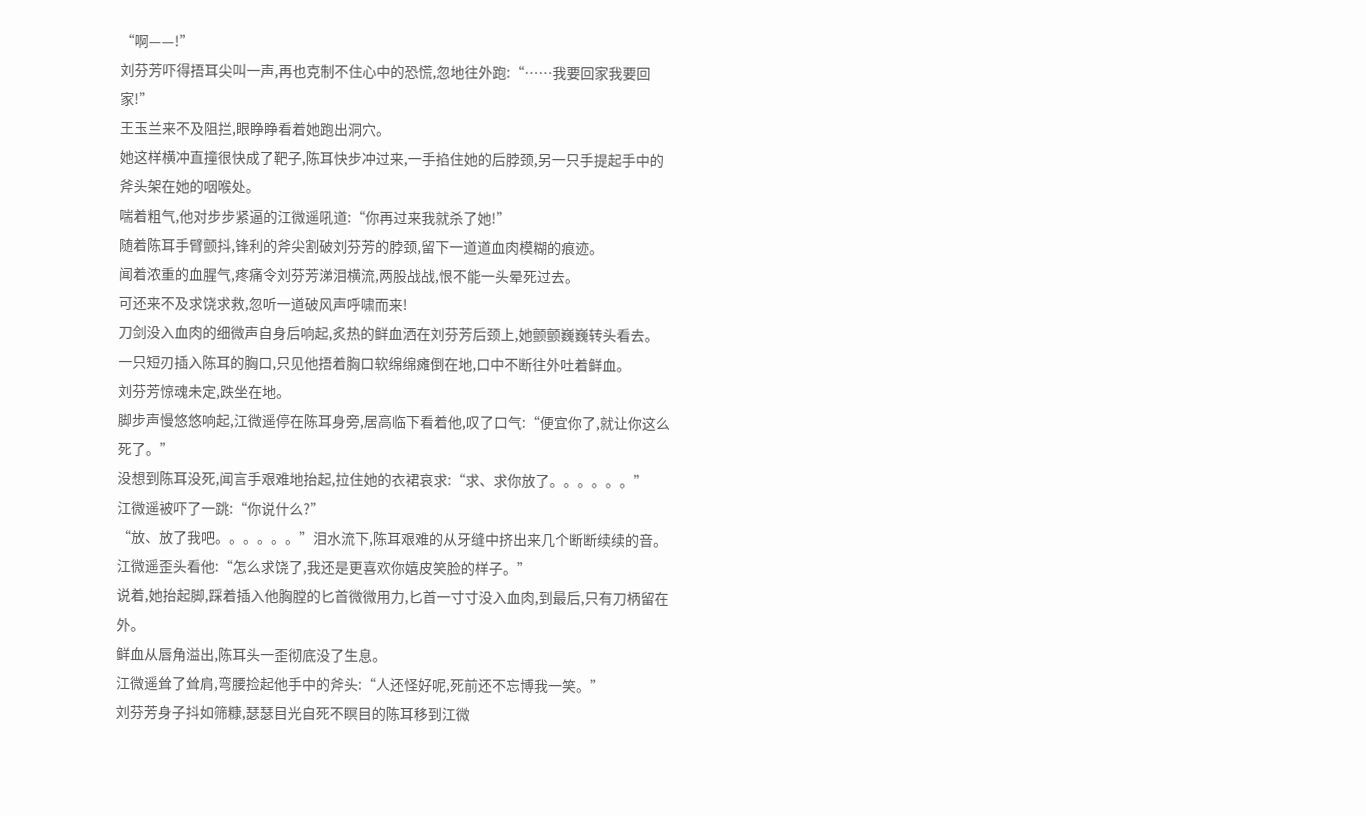“啊——!”
刘芬芳吓得捂耳尖叫一声,再也克制不住心中的恐慌,忽地往外跑:“……我要回家我要回家!”
王玉兰来不及阻拦,眼睁睁看着她跑出洞穴。
她这样横冲直撞很快成了靶子,陈耳快步冲过来,一手掐住她的后脖颈,另一只手提起手中的斧头架在她的咽喉处。
喘着粗气,他对步步紧逼的江微遥吼道:“你再过来我就杀了她!”
随着陈耳手臂颤抖,锋利的斧尖割破刘芬芳的脖颈,留下一道道血肉模糊的痕迹。
闻着浓重的血腥气,疼痛令刘芬芳涕泪横流,两股战战,恨不能一头晕死过去。
可还来不及求饶求救,忽听一道破风声呼啸而来!
刀剑没入血肉的细微声自身后响起,炙热的鲜血洒在刘芬芳后颈上,她颤颤巍巍转头看去。
一只短刃插入陈耳的胸口,只见他捂着胸口软绵绵瘫倒在地,口中不断往外吐着鲜血。
刘芬芳惊魂未定,跌坐在地。
脚步声慢悠悠响起,江微遥停在陈耳身旁,居高临下看着他,叹了口气:“便宜你了,就让你这么死了。”
没想到陈耳没死,闻言手艰难地抬起,拉住她的衣裙哀求:“求、求你放了。。。。。。”
江微遥被吓了一跳:“你说什么?”
“放、放了我吧。。。。。。”泪水流下,陈耳艰难的从牙缝中挤出来几个断断续续的音。
江微遥歪头看他:“怎么求饶了,我还是更喜欢你嬉皮笑脸的样子。”
说着,她抬起脚,踩着插入他胸膛的匕首微微用力,匕首一寸寸没入血肉,到最后,只有刀柄留在外。
鲜血从唇角溢出,陈耳头一歪彻底没了生息。
江微遥耸了耸肩,弯腰捡起他手中的斧头:“人还怪好呢,死前还不忘博我一笑。”
刘芬芳身子抖如筛糠,瑟瑟目光自死不瞑目的陈耳移到江微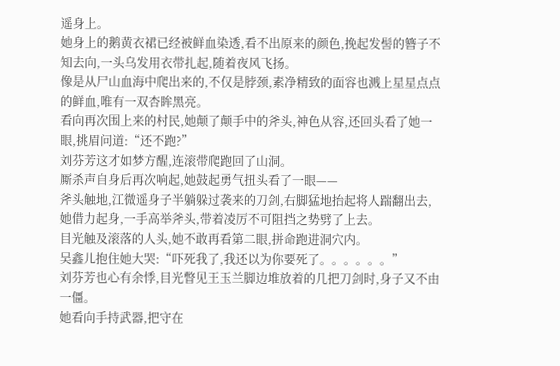遥身上。
她身上的鹅黄衣裙已经被鲜血染透,看不出原来的颜色,挽起发髻的簪子不知去向,一头乌发用衣带扎起,随着夜风飞扬。
像是从尸山血海中爬出来的,不仅是脖颈,素净精致的面容也溅上星星点点的鲜血,唯有一双杏眸黑亮。
看向再次围上来的村民,她颠了颠手中的斧头,神色从容,还回头看了她一眼,挑眉问道:“还不跑?”
刘芬芳这才如梦方醒,连滚带爬跑回了山洞。
厮杀声自身后再次响起,她鼓起勇气扭头看了一眼——
斧头触地,江微遥身子半躺躲过袭来的刀剑,右脚猛地抬起将人踹翻出去,她借力起身,一手高举斧头,带着凌厉不可阻挡之势劈了上去。
目光触及滚落的人头,她不敢再看第二眼,拼命跑进洞穴内。
吴鑫儿抱住她大哭:“吓死我了,我还以为你要死了。。。。。。”
刘芬芳也心有余悸,目光瞥见王玉兰脚边堆放着的几把刀剑时,身子又不由一僵。
她看向手持武器,把守在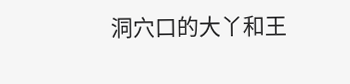洞穴口的大丫和王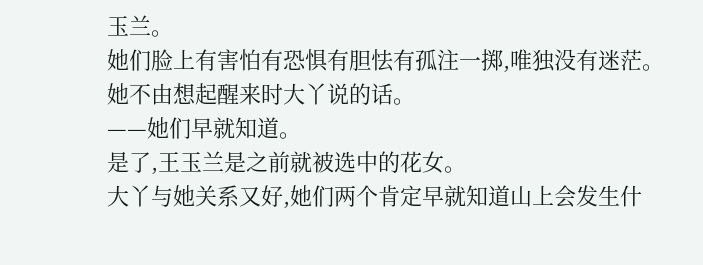玉兰。
她们脸上有害怕有恐惧有胆怯有孤注一掷,唯独没有迷茫。
她不由想起醒来时大丫说的话。
——她们早就知道。
是了,王玉兰是之前就被选中的花女。
大丫与她关系又好,她们两个肯定早就知道山上会发生什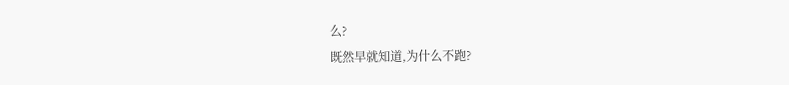么?
既然早就知道,为什么不跑?